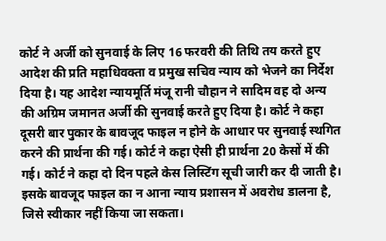कोर्ट ने अर्जी को सुनवाई के लिए 16 फरवरी की तिथि तय करते हुए आदेश की प्रति महाधिवक्ता व प्रमुख सचिव न्याय को भेजने का निर्देश दिया है। यह आदेश न्यायमूर्ति मंजू रानी चौहान ने सादिम वह दो अन्य की अग्रिम जमानत अर्जी की सुनवाई करते हुए दिया है। कोर्ट ने कहा दूसरी बार पुकार के बावजूद फाइल न होने के आधार पर सुनवाई स्थगित करने की प्रार्थना की गई। कोर्ट ने कहा ऐसी ही प्रार्थना 20 केसों में की गई। कोर्ट ने कहा दो दिन पहले केस लिस्टिंग सूची जारी कर दी जाती है। इसके बावजूद फाइल का न आना न्याय प्रशासन में अवरोध डालना है, जिसे स्वीकार नहीं किया जा सकता।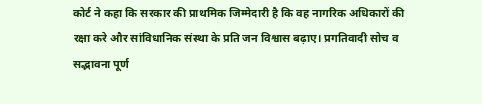कोर्ट ने कहा कि सरकार की प्राथमिक जिम्मेदारी है कि वह नागरिक अधिकारों की रक्षा करे और सांविधानिक संस्था के प्रति जन विश्वास बढ़ाए। प्रगतिवादी सोच व सद्भावना पूर्ण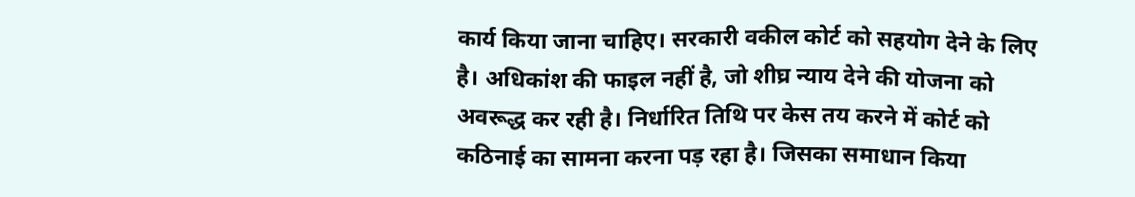कार्य किया जाना चाहिए। सरकारी वकील कोर्ट को सहयोग देने के लिए है। अधिकांश की फाइल नहीं है, जो शीघ्र न्याय देने की योजना को अवरूद्ध कर रही है। निर्धारित तिथि पर केस तय करने में कोर्ट को कठिनाई का सामना करना पड़ रहा है। जिसका समाधान किया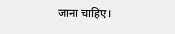जाना चाहिए।